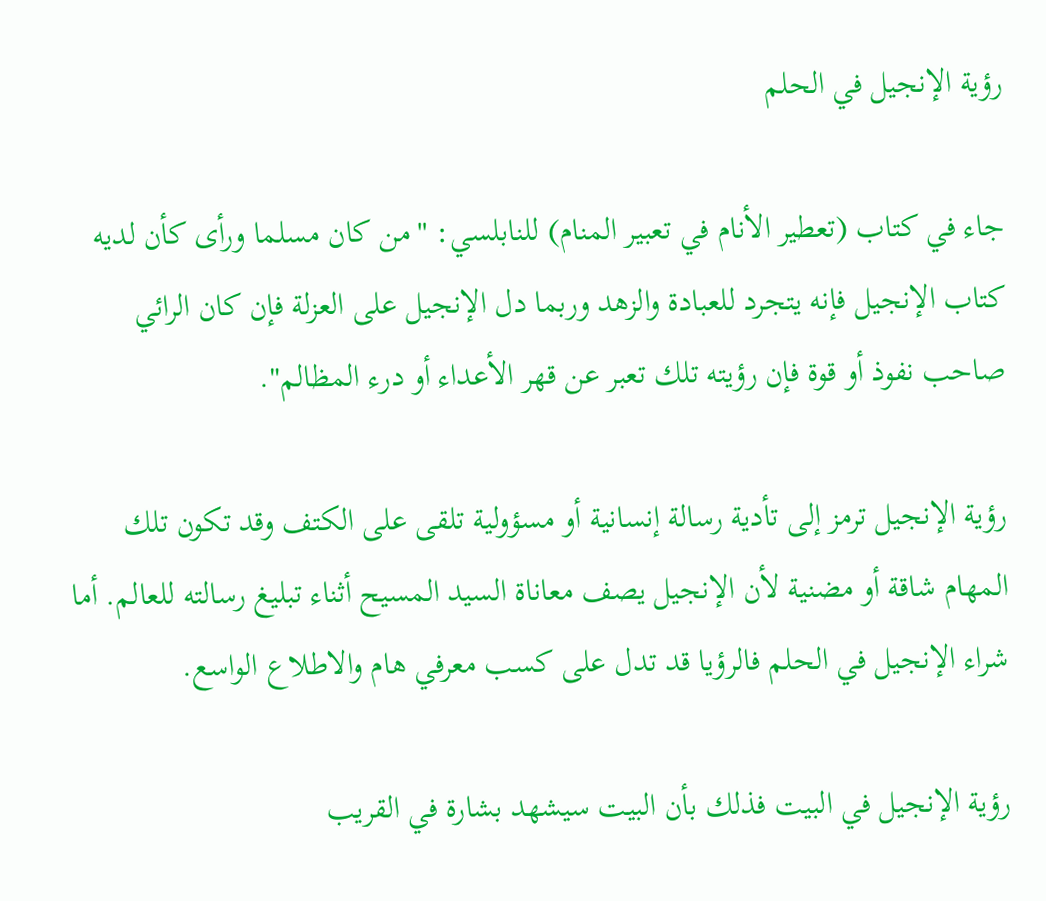رؤية الإنجيل في الحلم

جاء في كتاب (تعطير الأنام في تعبير المنام) للنابلسي: "من كان مسلما ورأى كأن لديه كتاب الإنجيل فإنه يتجرد للعبادة والزهد وربما دل الإنجيل على العزلة فإن كان الرائي صاحب نفوذ أو قوة فإن رؤيته تلك تعبر عن قهر الأعداء أو درء المظالم".

رؤية الإنجيل ترمز إلى تأدية رسالة إنسانية أو مسؤولية تلقى على الكتف وقد تكون تلك المهام شاقة أو مضنية لأن الإنجيل يصف معاناة السيد المسيح أثناء تبليغ رسالته للعالم. أما شراء الإنجيل في الحلم فالرؤيا قد تدل على كسب معرفي هام والاطلاع الواسع.

رؤية الإنجيل في البيت فذلك بأن البيت سيشهد بشارة في القريب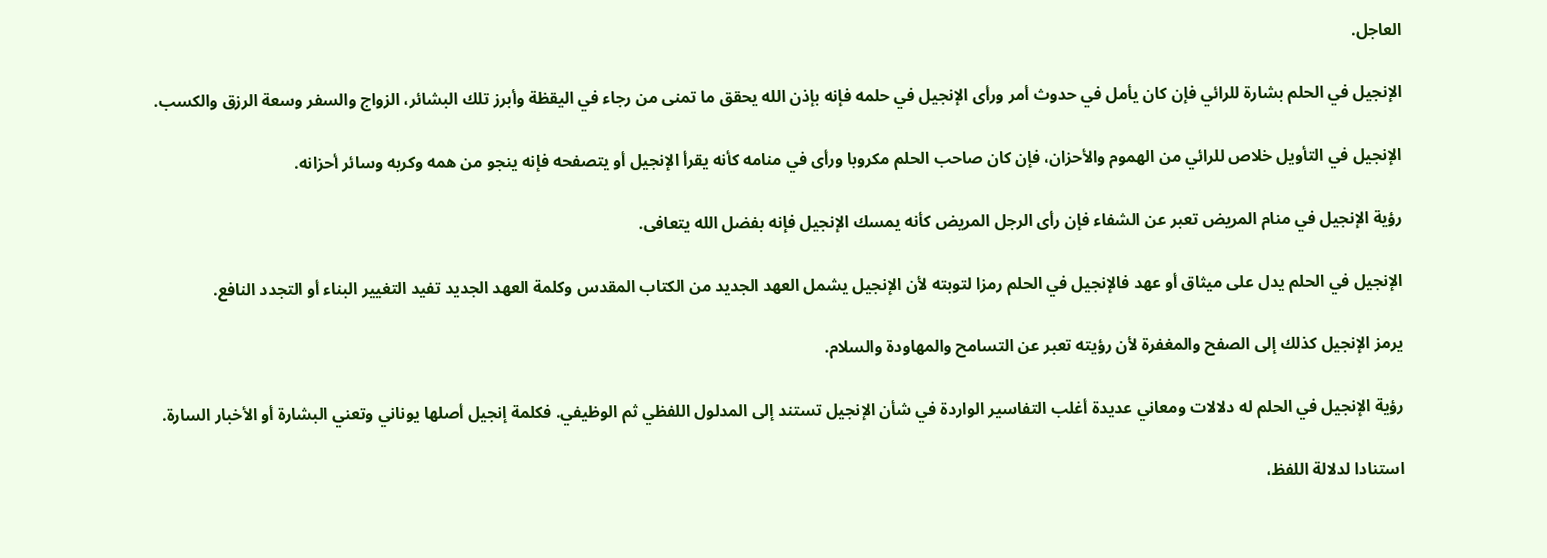العاجل.

الإنجيل في الحلم بشارة للرائي فإن كان يأمل في حدوث أمر ورأى الإنجيل في حلمه فإنه بإذن الله يحقق ما تمنى من رجاء في اليقظة وأبرز تلك البشائر، الزواج والسفر وسعة الرزق والكسب.

الإنجيل في التأويل خلاص للرائي من الهموم والأحزان، فإن كان صاحب الحلم مكروبا ورأى في منامه كأنه يقرأ الإنجيل أو يتصفحه فإنه ينجو من همه وكربه وسائر أحزانه.

رؤية الإنجيل في منام المريض تعبر عن الشفاء فإن رأى الرجل المريض كأنه يمسك الإنجيل فإنه بفضل الله يتعافى.

الإنجيل في الحلم يدل على ميثاق أو عهد فالإنجيل في الحلم رمزا لتوبته لأن الإنجيل يشمل العهد الجديد من الكتاب المقدس وكلمة العهد الجديد تفيد التغيير البناء أو التجدد النافع.

يرمز الإنجيل كذلك إلى الصفح والمغفرة لأن رؤيته تعبر عن التسامح والمهاودة والسلام.

رؤية الإنجيل في الحلم له دلالات ومعاني عديدة أغلب التفاسير الواردة في شأن الإنجيل تستند إلى المدلول اللفظي ثم الوظيفي. فكلمة إنجيل أصلها يوناني وتعني البشارة أو الأخبار السارة.

استنادا لدلالة اللفظ،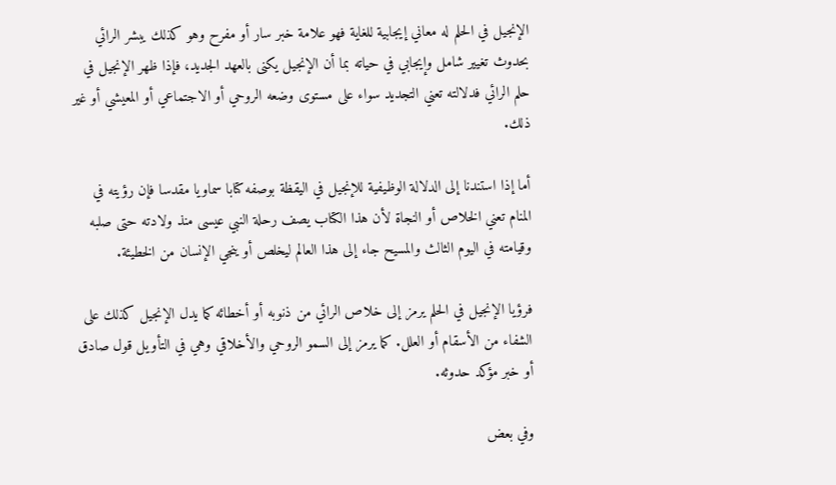الإنجيل في الحلم له معاني إيجابية للغاية فهو علامة خبر سار أو مفرح وهو كذلك يبشر الرائي بحدوث تغيير شامل وإيجابي في حياته بما أن الإنجيل يكنى بالعهد الجديد، فإذا ظهر الإنجيل في حلم الرائي فدلالته تعني التجديد سواء على مستوى وضعه الروحي أو الاجتماعي أو المعيشي أو غير ذلك.

أما إذا استندنا إلى الدلالة الوظيفية للإنجيل في اليقظة بوصفه كتابا سماويا مقدسا فإن رؤيته في المنام تعني الخلاص أو النجاة لأن هذا الكتاب يصف رحلة النبي عيسى منذ ولادته حتى صلبه وقيامته في اليوم الثالث والمسيح جاء إلى هذا العالم ليخلص أو ينجي الإنسان من الخطيئة.

فرؤيا الإنجيل في الحلم يرمز إلى خلاص الرائي من ذنوبه أو أخطائه كما يدل الإنجيل كذلك على الشفاء من الأسقام أو العلل. كما يرمز إلى السمو الروحي والأخلاقي وهي في التأويل قول صادق أو خبر مؤكد حدوثه.

وفي بعض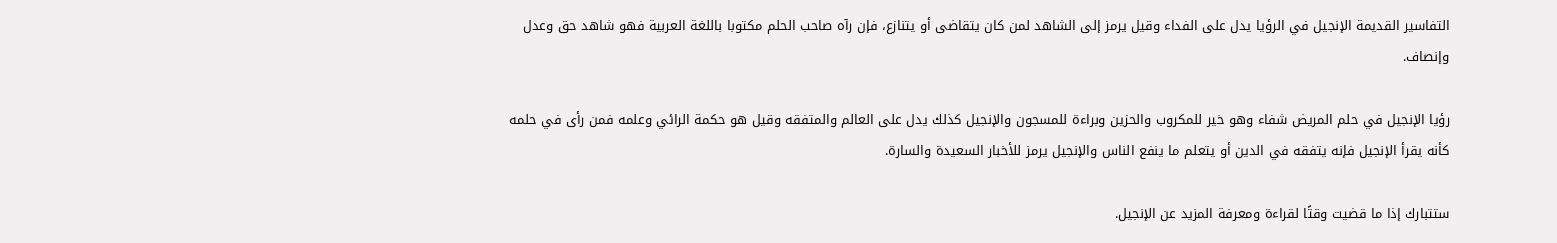التفاسير القديمة الإنجيل في الرؤيا يدل على الفداء وقيل يرمز إلى الشاهد لمن كان يتقاضى أو يتنازع، فإن رآه صاحب الحلم مكتوبا باللغة العربية فهو شاهد حق وعدل وإنصاف.

رؤيا الإنجيل في حلم المريض شفاء وهو خير للمكروب والحزين وبراءة للمسجون والإنجيل كذلك يدل على العالم والمتفقه وقيل هو حكمة الرائي وعلمه فمن رأى في حلمه كأنه يقرأ الإنجيل فإنه يتفقه في الدين أو يتعلم ما ينفع الناس والإنجيل يرمز للأخبار السعيدة والسارة.

ستتبارك إذا ما قضيت وقتًا لقراءة ومعرفة المزيد عن الإنجيل.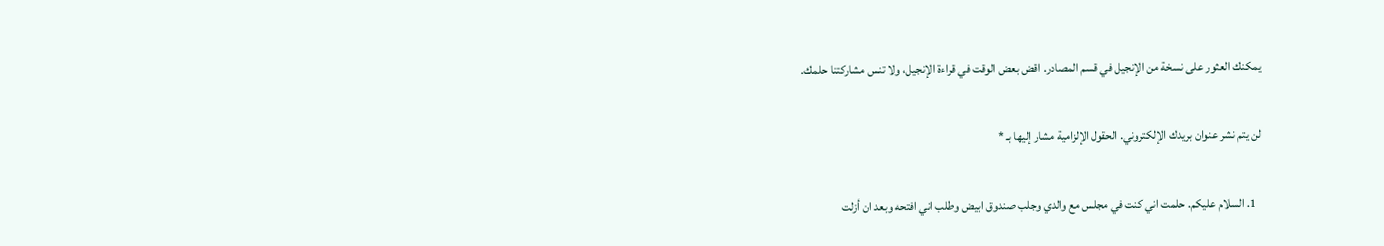يمكنك العثور على نسخة من الإنجيل في قسم المصادر. اقض بعض الوقت في قراءة الإنجيل، ولا تنس مشاركتنا حلمك.

لن يتم نشر عنوان بريدك الإلكتروني. الحقول الإلزامية مشار إليها بـ *

  1. السلام عليكم. حلمت اني كنت في مجلس مع والدي وجلب صندوق ابيض وطلب اني افتحه وبعد ان أزلت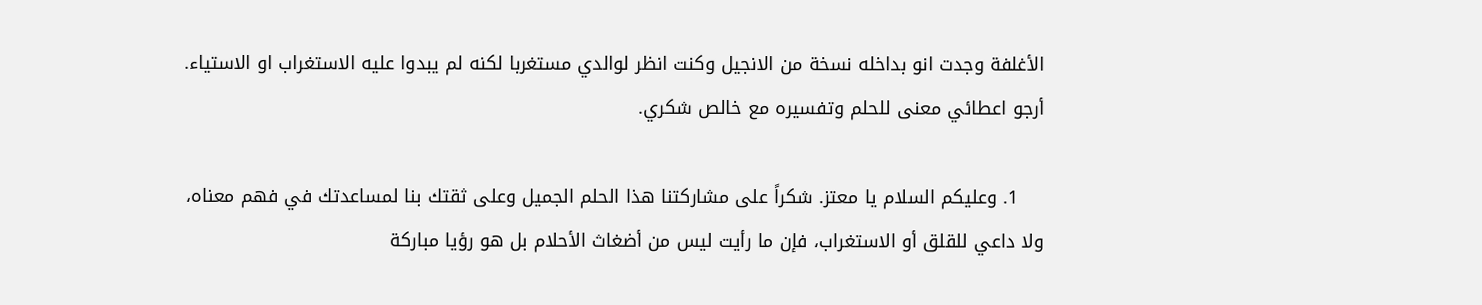الأغلفة وجدت انو بداخله نسخة من الانجيل وكنت انظر لوالدي مستغربا لكنه لم يبدوا عليه الاستغراب او الاستياء. أرجو اعطائي معنى للحلم وتفسيره مع خالص شكري.

    1. وعليكم السلام يا معتز. شكراً على مشاركتنا هذا الحلم الجميل وعلى ثقتك بنا لمساعدتك في فهم معناه، ولا داعي للقلق أو الاستغراب، فإن ما رأيت ليس من أضغاث الأحلام بل هو رؤيا مباركة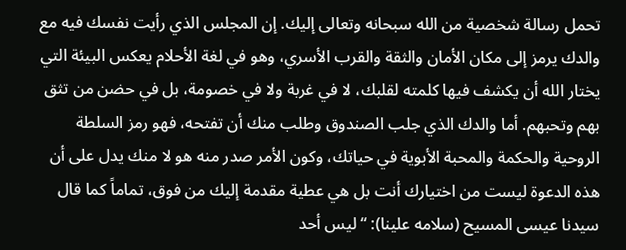تحمل رسالة شخصية من الله سبحانه وتعالى إليك. إن المجلس الذي رأيت نفسك فيه مع والدك يرمز إلى مكان الأمان والثقة والقرب الأسري، وهو في لغة الأحلام يعكس البيئة التي يختار الله أن يكشف فيها كلمته لقلبك، لا في غربة ولا في خصومة، بل في حضن من تثق بهم وتحبهم. أما والدك الذي جلب الصندوق وطلب منك أن تفتحه، فهو رمز السلطة الروحية والحكمة والمحبة الأبوية في حياتك، وكون الأمر صدر منه هو لا منك يدل على أن هذه الدعوة ليست من اختيارك أنت بل هي عطية مقدمة إليك من فوق، تماماً كما قال سيدنا عيسى المسيح (سلامه علينا): “ليس أحد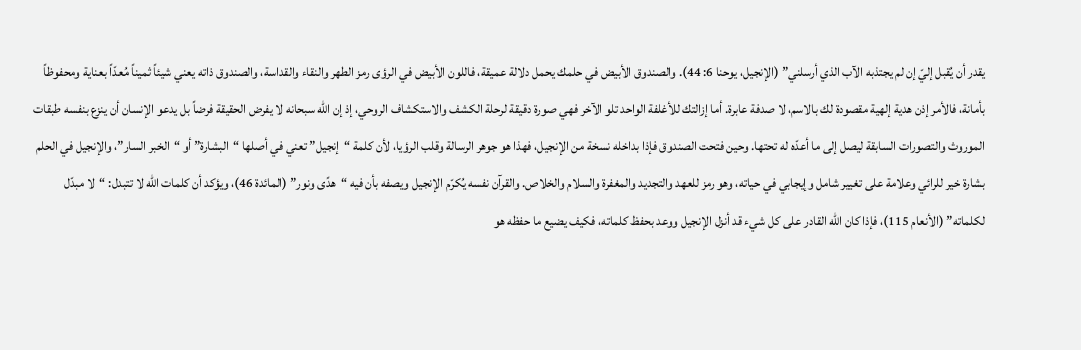يقدر أن يُقبل إليّ إن لم يجتذبه الآب الذي أرسلني” (الإنجيل، يوحنا 6: 44). والصندوق الأبيض في حلمك يحمل دلالة عميقة، فاللون الأبيض في الرؤى رمز الطهر والنقاء والقداسة، والصندوق ذاته يعني شيئاً ثميناً مُعدّاً بعناية ومحفوظاً بأمانة، فالأمر إذن هدية إلهية مقصودة لك بالاسم، لا صدفة عابرة. أما إزالتك للأغلفة الواحد تلو الآخر فهي صورة دقيقة لرحلة الكشف والاستكشاف الروحي، إذ إن الله سبحانه لا يفرض الحقيقة فرضاً بل يدعو الإنسان أن ينزع بنفسه طبقات الموروث والتصورات السابقة ليصل إلى ما أعدّه له تحتها. وحين فتحت الصندوق فإذا بداخله نسخة من الإنجيل، فهذا هو جوهر الرسالة وقلب الرؤيا، لأن كلمة “إنجيل” تعني في أصلها “البشارة” أو “الخبر السار”، والإنجيل في الحلم بشارة خير للرائي وعلامة على تغيير شامل وإيجابي في حياته، وهو رمز للعهد والتجديد والمغفرة والسلام والخلاص. والقرآن نفسه يُكرّم الإنجيل ويصفه بأن فيه “هدًى ونور” (المائدة 46)، ويؤكد أن كلمات الله لا تتبدل: “لا مبدّل لكلماته” (الأنعام 115)، فإذا كان الله القادر على كل شيء قد أنزل الإنجيل ووعد بحفظ كلماته، فكيف يضيع ما حفظه هو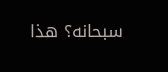سبحانه؟ هذا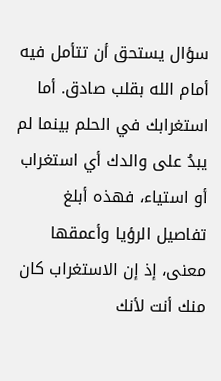سؤال يستحق أن تتأمل فيه أمام الله بقلب صادق. أما استغرابك في الحلم بينما لم يبدُ على والدك أي استغراب أو استياء، فهذه أبلغ تفاصيل الرؤيا وأعمقها معنى، إذ إن الاستغراب كان منك أنت لأنك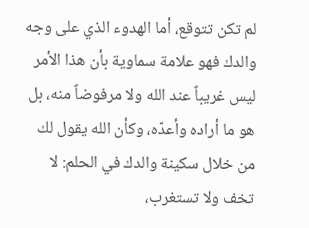لم تكن تتوقع، أما الهدوء الذي على وجه والدك فهو علامة سماوية بأن هذا الأمر ليس غريباً عند الله ولا مرفوضاً منه، بل هو ما أراده وأعدّه، وكأن الله يقول لك من خلال سكينة والدك في الحلم: لا تخف ولا تستغرب،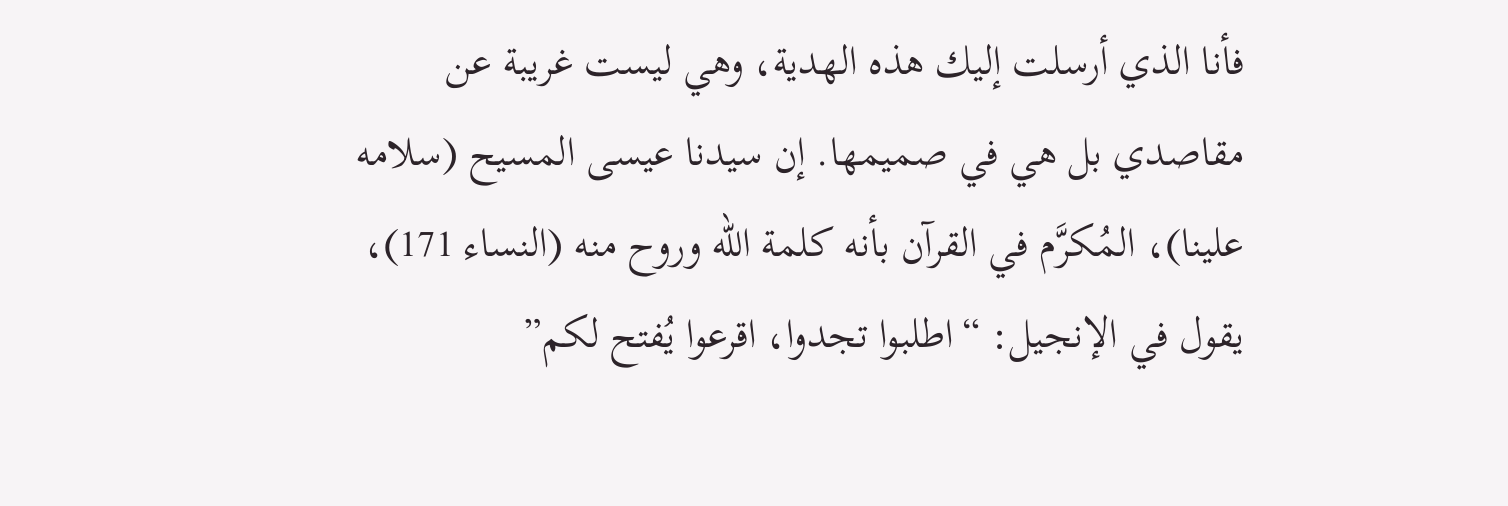فأنا الذي أرسلت إليك هذه الهدية، وهي ليست غريبة عن مقاصدي بل هي في صميمها. إن سيدنا عيسى المسيح (سلامه علينا)، المُكرَّم في القرآن بأنه كلمة الله وروح منه (النساء 171)، يقول في الإنجيل: “اطلبوا تجدوا، اقرعوا يُفتح لكم”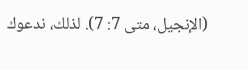(الإنجيل، متى 7: 7). لذلك، ندعوك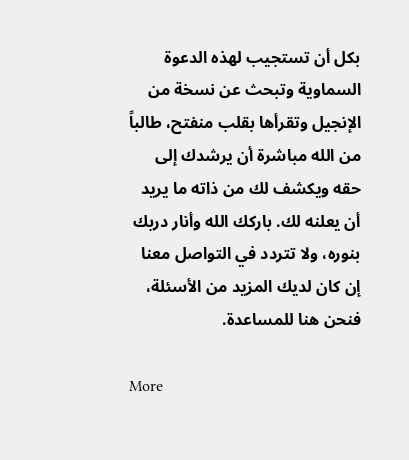بكل أن تستجيب لهذه الدعوة السماوية وتبحث عن نسخة من الإنجيل وتقرأها بقلب منفتح، طالباً من الله مباشرة أن يرشدك إلى حقه ويكشف لك من ذاته ما يريد أن يعلنه لك. باركك الله وأنار دربك بنوره، ولا تتردد في التواصل معنا إن كان لديك المزيد من الأسئلة، فنحن هنا للمساعدة.

More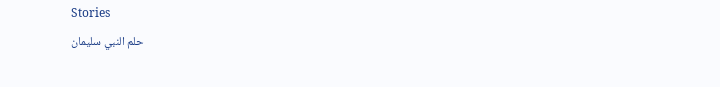Stories
حلم النبي سليمان